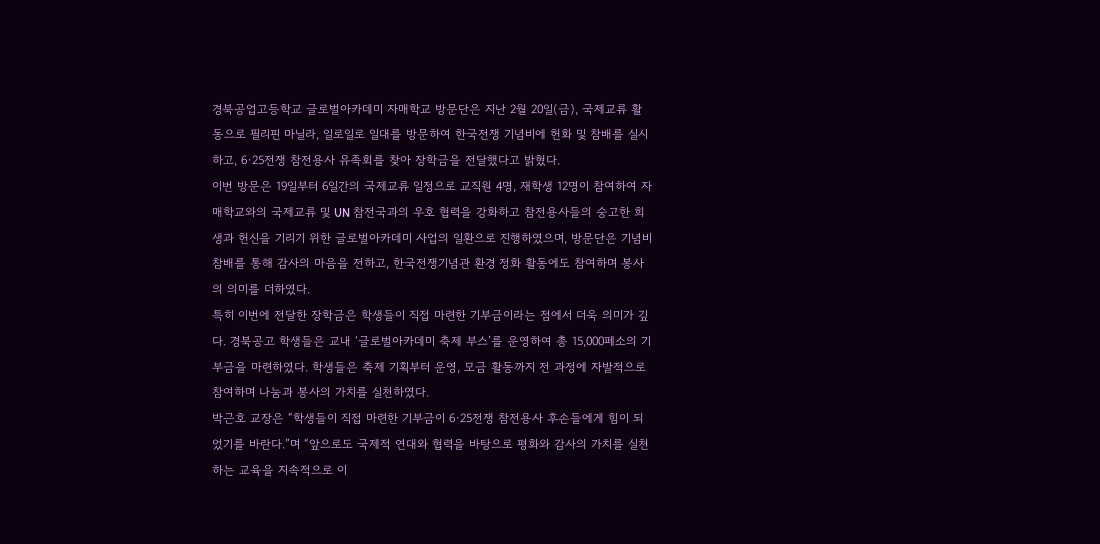경북공업고등학교 글로벌아카데미 자매학교 방문단은 지난 2월 20일(금), 국제교류 활동으로 필리핀 마닐라, 일로일로 일대를 방문하여 한국전쟁 기념비에 헌화 및 참배를 실시하고, 6·25전쟁 참전용사 유족회를 찾아 장학금을 전달했다고 밝혔다.
이번 방문은 19일부터 6일간의 국제교류 일정으로 교직원 4명, 재학생 12명이 참여하여 자매학교와의 국제교류 및 UN 참전국과의 우호 협력을 강화하고 참전용사들의 숭고한 희생과 헌신을 기리기 위한 글로벌아카데미 사업의 일환으로 진행하였으며, 방문단은 기념비 참배를 통해 감사의 마음을 전하고, 한국전쟁기념관 환경 정화 활동에도 참여하며 봉사의 의미를 더하였다.
특히 이번에 전달한 장학금은 학생들이 직접 마련한 기부금이라는 점에서 더욱 의미가 깊다. 경북공고 학생들은 교내 ‘글로벌아카데미 축제 부스’를 운영하여 총 15,000페소의 기부금을 마련하였다. 학생들은 축제 기획부터 운영, 모금 활동까지 전 과정에 자발적으로 참여하며 나눔과 봉사의 가치를 실천하였다.
박근호 교장은 “학생들이 직접 마련한 기부금이 6·25전쟁 참전용사 후손들에게 힘이 되었기를 바란다.”며 “앞으로도 국제적 연대와 협력을 바탕으로 평화와 감사의 가치를 실천하는 교육을 지속적으로 이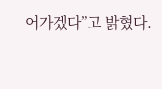어가겠다”고 밝혔다.